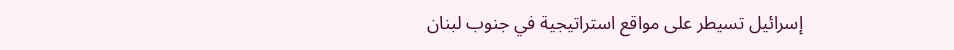إسرائيل تسيطر على مواقع استراتيجية في جنوب لبنان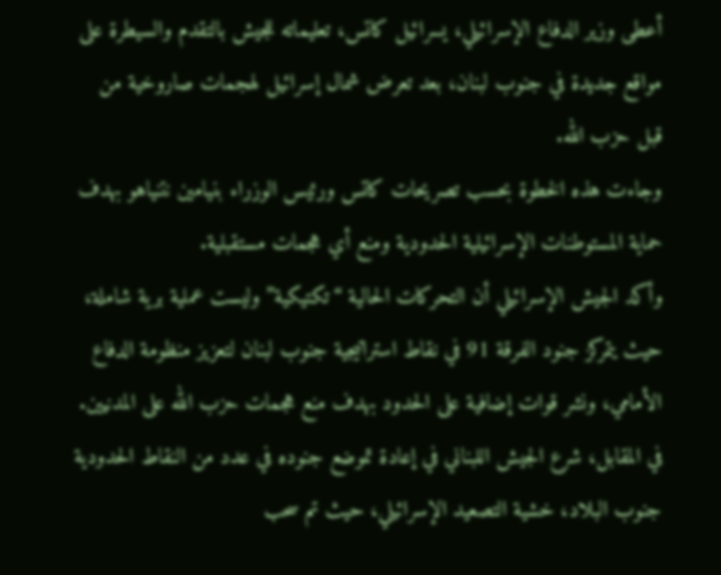أعطى وزير الدفاع الإسرائيلي، يسرائيل كاتس، تعليماته للجيش بالتقدم والسيطرة على مواقع جديدة في جنوب لبنان، بعد تعرض شمال إسرائيل لهجمات صاروخية من قبل حزب الله.
وجاءت هذه الخطوة بحسب تصريحات كاتس ورئيس الوزراء بنيامين نتنياهو بهدف حماية المستوطنات الإسرائيلية الحدودية ومنع أي هجمات مستقبلية.
وأكد الجيش الإسرائيلي أن التحركات الحالية “تكتيكية” وليست عملية برية شاملة، حيث يتمركز جنود الفرقة 91 في نقاط استراتيجية جنوب لبنان لتعزيز منظومة الدفاع الأمامي، ونشر قوات إضافية على الحدود بهدف منع هجمات حزب الله على المدنيين.
في المقابل، شرع الجيش اللبناني في إعادة تموضع جنوده في عدد من النقاط الحدودية جنوب البلاد، خشية التصعيد الإسرائيلي، حيث تم سحب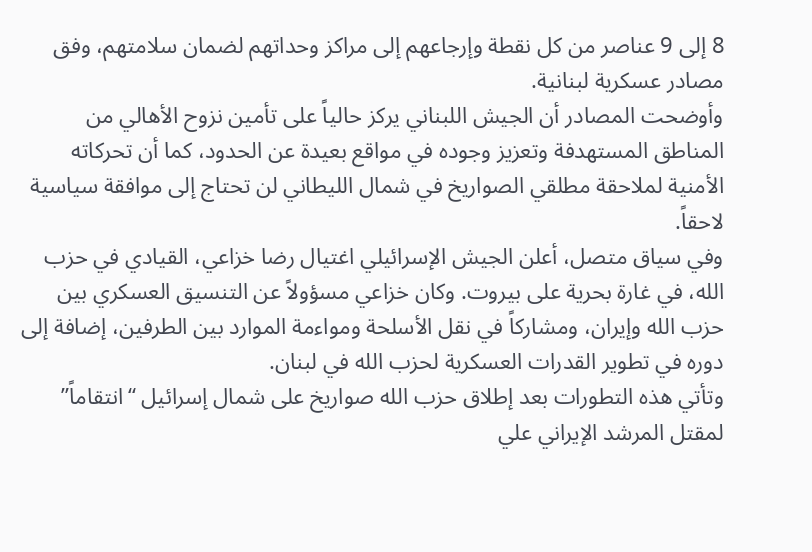8 إلى 9 عناصر من كل نقطة وإرجاعهم إلى مراكز وحداتهم لضمان سلامتهم، وفق مصادر عسكرية لبنانية.
وأوضحت المصادر أن الجيش اللبناني يركز حالياً على تأمين نزوح الأهالي من المناطق المستهدفة وتعزيز وجوده في مواقع بعيدة عن الحدود، كما أن تحركاته الأمنية لملاحقة مطلقي الصواريخ في شمال الليطاني لن تحتاج إلى موافقة سياسية لاحقاً.
وفي سياق متصل، أعلن الجيش الإسرائيلي اغتيال رضا خزاعي، القيادي في حزب الله، في غارة بحرية على بيروت. وكان خزاعي مسؤولاً عن التنسيق العسكري بين حزب الله وإيران، ومشاركاً في نقل الأسلحة ومواءمة الموارد بين الطرفين، إضافة إلى دوره في تطوير القدرات العسكرية لحزب الله في لبنان.
وتأتي هذه التطورات بعد إطلاق حزب الله صواريخ على شمال إسرائيل “انتقاماً” لمقتل المرشد الإيراني علي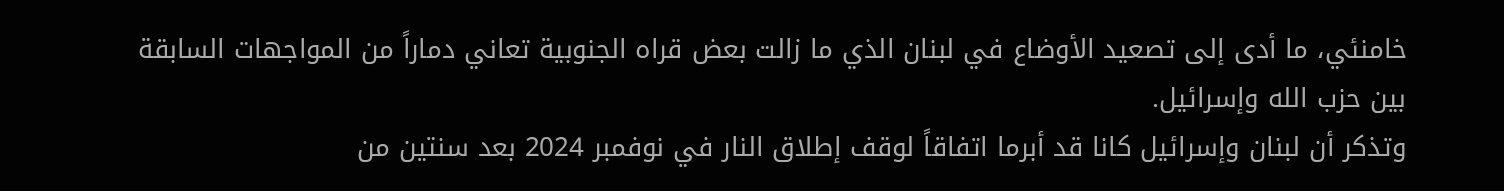خامنئي، ما أدى إلى تصعيد الأوضاع في لبنان الذي ما زالت بعض قراه الجنوبية تعاني دماراً من المواجهات السابقة بين حزب الله وإسرائيل.
وتذكر أن لبنان وإسرائيل كانا قد أبرما اتفاقاً لوقف إطلاق النار في نوفمبر 2024 بعد سنتين من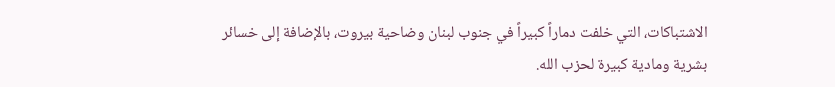الاشتباكات، التي خلفت دماراً كبيراً في جنوب لبنان وضاحية بيروت، بالإضافة إلى خسائر بشرية ومادية كبيرة لحزب الله.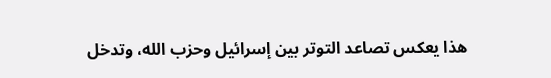هذا يعكس تصاعد التوتر بين إسرائيل وحزب الله، وتدخل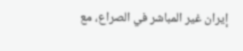إيران غير المباشر في الصراع، مع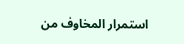استمرار المخاوف من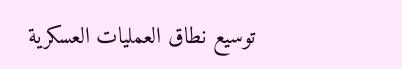توسيع نطاق العمليات العسكرية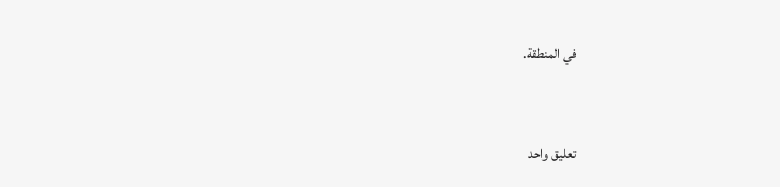في المنطقة.




تعليق واحد